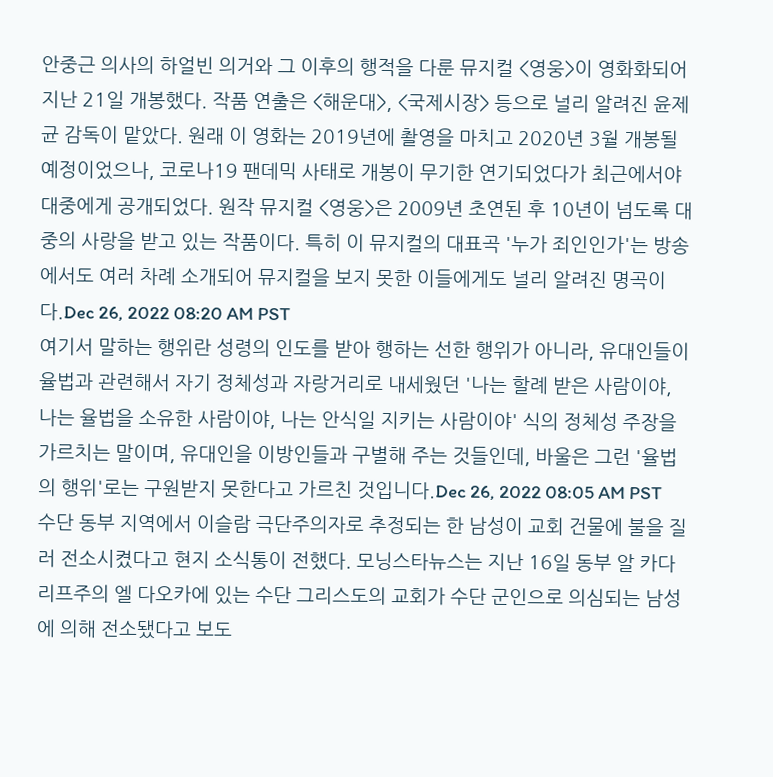안중근 의사의 하얼빈 의거와 그 이후의 행적을 다룬 뮤지컬 <영웅>이 영화화되어 지난 21일 개봉했다. 작품 연출은 <해운대>, <국제시장> 등으로 널리 알려진 윤제균 감독이 맡았다. 원래 이 영화는 2019년에 촬영을 마치고 2020년 3월 개봉될 예정이었으나, 코로나19 팬데믹 사태로 개봉이 무기한 연기되었다가 최근에서야 대중에게 공개되었다. 원작 뮤지컬 <영웅>은 2009년 초연된 후 10년이 넘도록 대중의 사랑을 받고 있는 작품이다. 특히 이 뮤지컬의 대표곡 '누가 죄인인가'는 방송에서도 여러 차례 소개되어 뮤지컬을 보지 못한 이들에게도 널리 알려진 명곡이다.Dec 26, 2022 08:20 AM PST
여기서 말하는 행위란 성령의 인도를 받아 행하는 선한 행위가 아니라, 유대인들이 율법과 관련해서 자기 정체성과 자랑거리로 내세웠던 '나는 할례 받은 사람이야, 나는 율법을 소유한 사람이야, 나는 안식일 지키는 사람이야' 식의 정체성 주장을 가르치는 말이며, 유대인을 이방인들과 구별해 주는 것들인데, 바울은 그런 '율법의 행위'로는 구원받지 못한다고 가르친 것입니다.Dec 26, 2022 08:05 AM PST
수단 동부 지역에서 이슬람 극단주의자로 추정되는 한 남성이 교회 건물에 불을 질러 전소시켰다고 현지 소식통이 전했다. 모닝스타뉴스는 지난 16일 동부 알 카다리프주의 엘 다오카에 있는 수단 그리스도의 교회가 수단 군인으로 의심되는 남성에 의해 전소됐다고 보도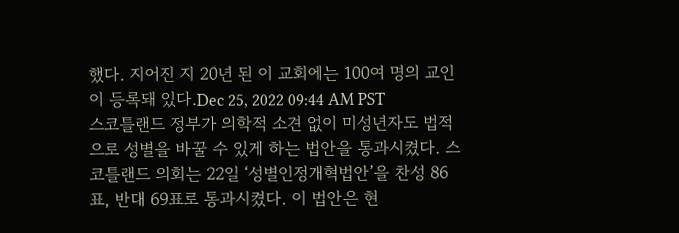했다. 지어진 지 20년 된 이 교회에는 100여 명의 교인이 등록돼 있다.Dec 25, 2022 09:44 AM PST
스코틀랜드 정부가 의학적 소견 없이 미성년자도 법적으로 성별을 바꿀 수 있게 하는 법안을 통과시켰다. 스코틀랜드 의회는 22일 ‘성별인정개혁법안’을 찬성 86표, 반대 69표로 통과시켰다. 이 법안은 현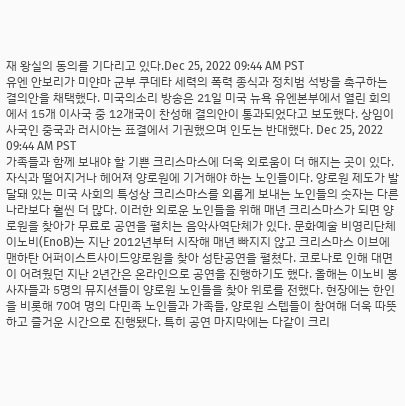재 왕실의 동의를 기다리고 있다.Dec 25, 2022 09:44 AM PST
유엔 안보리가 미얀마 군부 쿠데타 세력의 폭력 종식과 정치범 석방을 촉구하는 결의안을 채택했다. 미국의소리 방송은 21일 미국 뉴욕 유엔본부에서 열린 회의에서 15개 이사국 중 12개국이 찬성해 결의안이 통과되었다고 보도했다. 상임이사국인 중국과 러시아는 표결에서 기권했으며 인도는 반대했다. Dec 25, 2022 09:44 AM PST
가족들과 함께 보내야 할 기쁜 크리스마스에 더욱 외로움이 더 해지는 곳이 있다. 자식과 떨어지거나 헤어져 양로원에 기거해야 하는 노인들이다. 양로원 제도가 발달돼 있는 미국 사회의 특성상 크리스마스를 외롭게 보내는 노인들의 숫자는 다른 나라보다 훨씬 더 많다. 이러한 외로운 노인들을 위해 매년 크리스마스가 되면 양로원을 찾아가 무료로 공연을 펼치는 음악사역단체가 있다. 문화예술 비영리단체 이노비(EnoB)는 지난 2012년부터 시작해 매년 빠지지 않고 크리스마스 이브에 맨하탄 어퍼이스트사이드양로원을 찾아 성탄공연을 펼쳤다. 코로나로 인해 대면이 어려웠던 지난 2년간은 온라인으로 공연을 진행하기도 했다. 올해는 이노비 봉사자들과 5명의 뮤지션들이 양로원 노인들을 찾아 위로를 전했다. 현장에는 한인을 비롯해 70여 명의 다민족 노인들과 가족들, 양로원 스텝들이 참여해 더욱 따뜻하고 즐거운 시간으로 진행됐다. 특히 공연 마지막에는 다같이 크리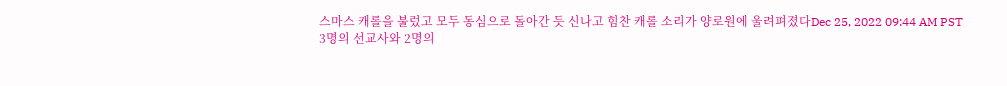스마스 캐롤을 불렀고 모두 동심으로 돌아간 듯 신나고 힘찬 캐롤 소리가 양로원에 울려펴졌다Dec 25, 2022 09:44 AM PST
3명의 선교사와 2명의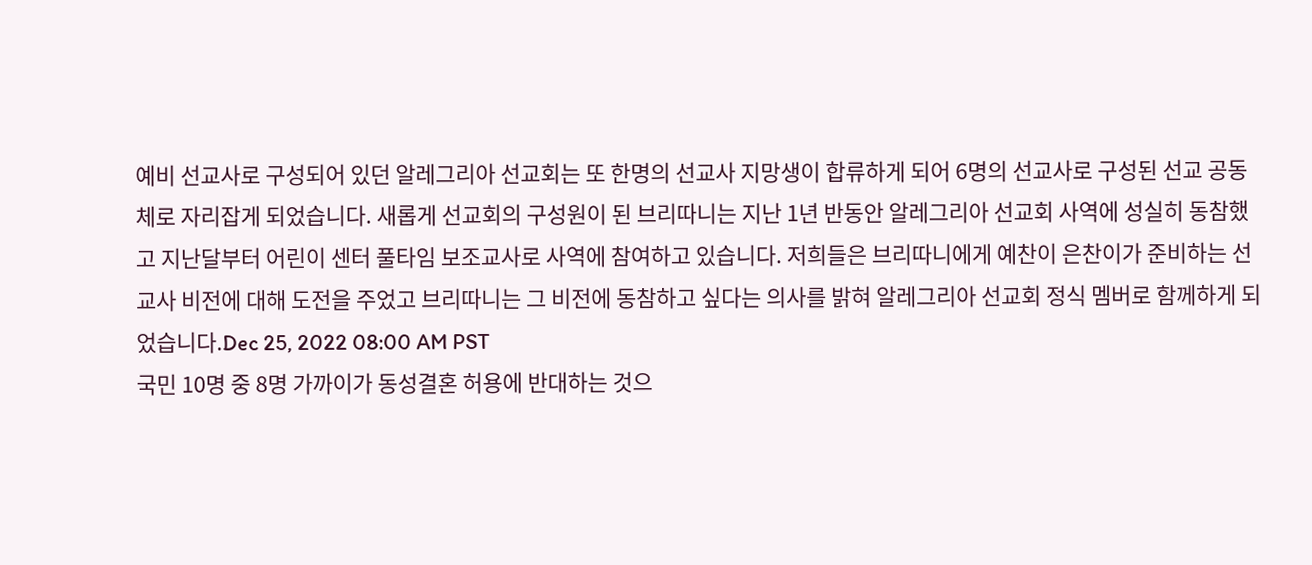예비 선교사로 구성되어 있던 알레그리아 선교회는 또 한명의 선교사 지망생이 합류하게 되어 6명의 선교사로 구성된 선교 공동체로 자리잡게 되었습니다. 새롭게 선교회의 구성원이 된 브리따니는 지난 1년 반동안 알레그리아 선교회 사역에 성실히 동참했고 지난달부터 어린이 센터 풀타임 보조교사로 사역에 참여하고 있습니다. 저희들은 브리따니에게 예찬이 은찬이가 준비하는 선교사 비전에 대해 도전을 주었고 브리따니는 그 비전에 동참하고 싶다는 의사를 밝혀 알레그리아 선교회 정식 멤버로 함께하게 되었습니다.Dec 25, 2022 08:00 AM PST
국민 10명 중 8명 가까이가 동성결혼 허용에 반대하는 것으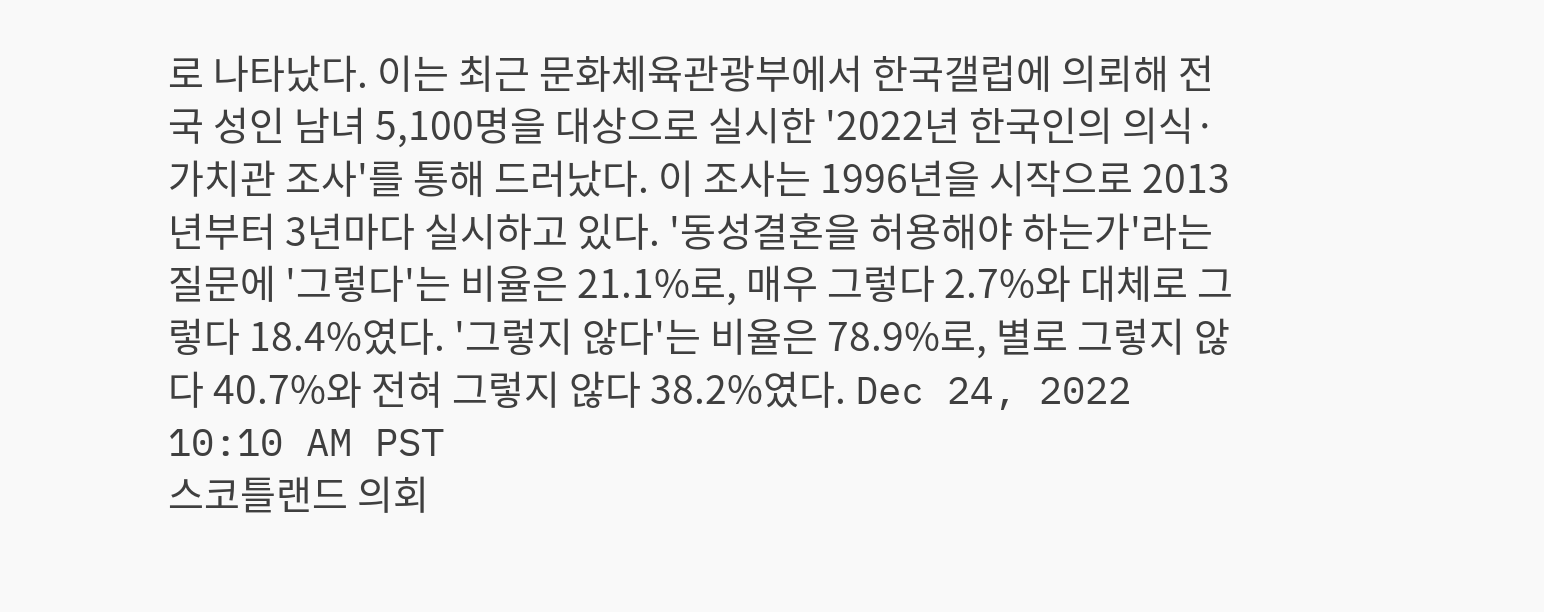로 나타났다. 이는 최근 문화체육관광부에서 한국갤럽에 의뢰해 전국 성인 남녀 5,100명을 대상으로 실시한 '2022년 한국인의 의식·가치관 조사'를 통해 드러났다. 이 조사는 1996년을 시작으로 2013년부터 3년마다 실시하고 있다. '동성결혼을 허용해야 하는가'라는 질문에 '그렇다'는 비율은 21.1%로, 매우 그렇다 2.7%와 대체로 그렇다 18.4%였다. '그렇지 않다'는 비율은 78.9%로, 별로 그렇지 않다 40.7%와 전혀 그렇지 않다 38.2%였다. Dec 24, 2022 10:10 AM PST
스코틀랜드 의회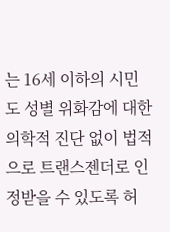는 16세 이하의 시민도 성별 위화감에 대한 의학적 진단 없이 법적으로 트랜스젠더로 인정받을 수 있도록 허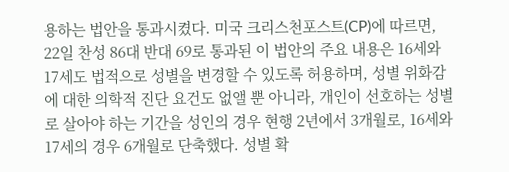용하는 법안을 통과시켰다. 미국 크리스천포스트(CP)에 따르면, 22일 찬성 86대 반대 69로 통과된 이 법안의 주요 내용은 16세와 17세도 법적으로 성별을 변경할 수 있도록 허용하며, 성별 위화감에 대한 의학적 진단 요건도 없앨 뿐 아니라, 개인이 선호하는 성별로 살아야 하는 기간을 성인의 경우 현행 2년에서 3개월로, 16세와 17세의 경우 6개월로 단축했다. 성별 확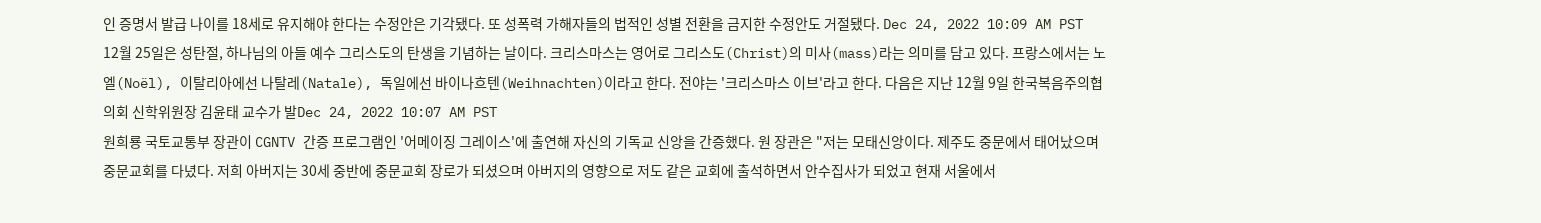인 증명서 발급 나이를 18세로 유지해야 한다는 수정안은 기각됐다. 또 성폭력 가해자들의 법적인 성별 전환을 금지한 수정안도 거절됐다. Dec 24, 2022 10:09 AM PST
12월 25일은 성탄절, 하나님의 아들 예수 그리스도의 탄생을 기념하는 날이다. 크리스마스는 영어로 그리스도(Christ)의 미사(mass)라는 의미를 담고 있다. 프랑스에서는 노엘(Noël), 이탈리아에선 나탈레(Natale), 독일에선 바이나흐텐(Weihnachten)이라고 한다. 전야는 '크리스마스 이브'라고 한다. 다음은 지난 12월 9일 한국복음주의협의회 신학위원장 김윤태 교수가 발Dec 24, 2022 10:07 AM PST
원희룡 국토교통부 장관이 CGNTV 간증 프로그램인 '어메이징 그레이스'에 출연해 자신의 기독교 신앙을 간증했다. 원 장관은 "저는 모태신앙이다. 제주도 중문에서 태어났으며 중문교회를 다녔다. 저희 아버지는 30세 중반에 중문교회 장로가 되셨으며 아버지의 영향으로 저도 같은 교회에 출석하면서 안수집사가 되었고 현재 서울에서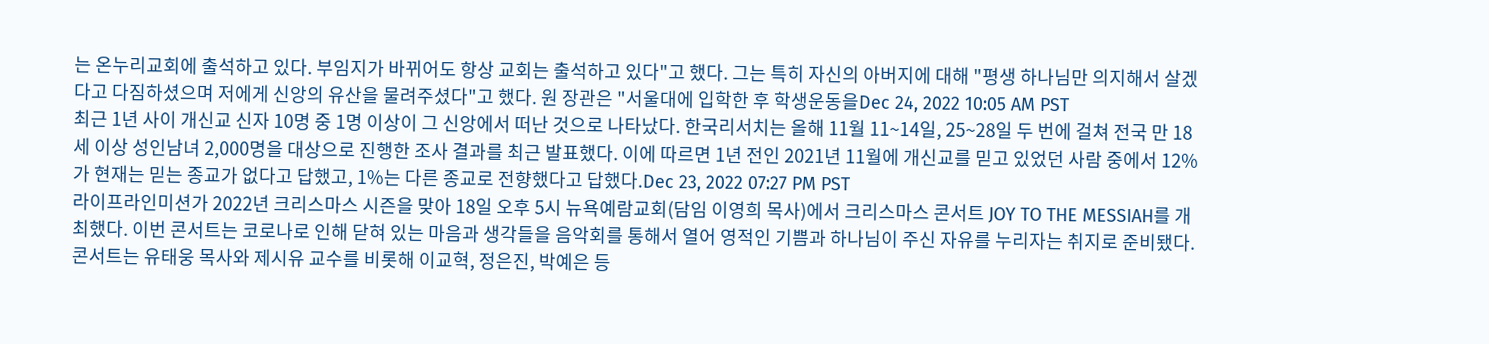는 온누리교회에 출석하고 있다. 부임지가 바뀌어도 항상 교회는 출석하고 있다"고 했다. 그는 특히 자신의 아버지에 대해 "평생 하나님만 의지해서 살겠다고 다짐하셨으며 저에게 신앙의 유산을 물려주셨다"고 했다. 원 장관은 "서울대에 입학한 후 학생운동을Dec 24, 2022 10:05 AM PST
최근 1년 사이 개신교 신자 10명 중 1명 이상이 그 신앙에서 떠난 것으로 나타났다. 한국리서치는 올해 11월 11~14일, 25~28일 두 번에 걸쳐 전국 만 18세 이상 성인남녀 2,000명을 대상으로 진행한 조사 결과를 최근 발표했다. 이에 따르면 1년 전인 2021년 11월에 개신교를 믿고 있었던 사람 중에서 12%가 현재는 믿는 종교가 없다고 답했고, 1%는 다른 종교로 전향했다고 답했다.Dec 23, 2022 07:27 PM PST
라이프라인미션가 2022년 크리스마스 시즌을 맞아 18일 오후 5시 뉴욕예람교회(담임 이영희 목사)에서 크리스마스 콘서트 JOY TO THE MESSIAH를 개최했다. 이번 콘서트는 코로나로 인해 닫혀 있는 마음과 생각들을 음악회를 통해서 열어 영적인 기쁨과 하나님이 주신 자유를 누리자는 취지로 준비됐다. 콘서트는 유태웅 목사와 제시유 교수를 비롯해 이교혁, 정은진, 박예은 등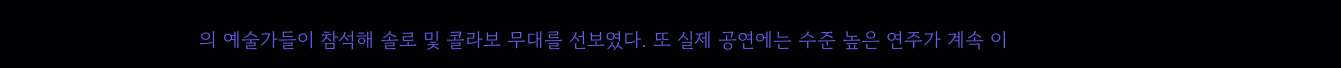의 예술가들이 참석해 솔로 및 콜라보 무대를 선보였다. 또 실제 공연에는 수준 높은 연주가 계속 이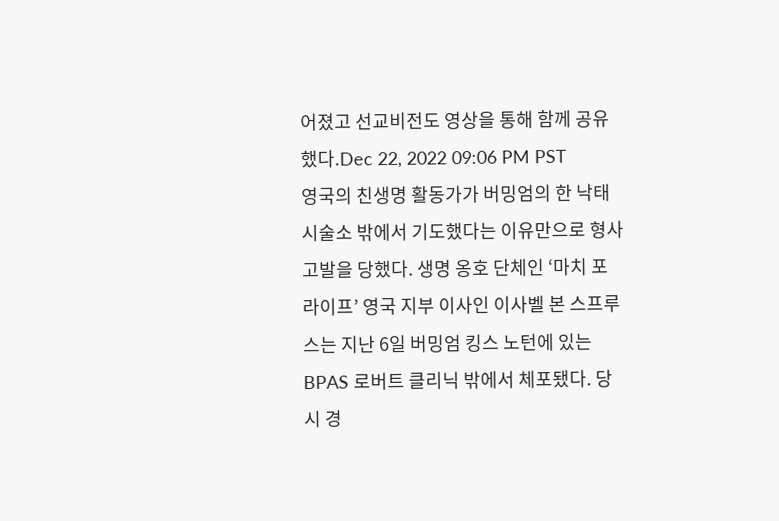어졌고 선교비전도 영상을 통해 함께 공유했다.Dec 22, 2022 09:06 PM PST
영국의 친생명 활동가가 버밍엄의 한 낙태 시술소 밖에서 기도했다는 이유만으로 형사 고발을 당했다. 생명 옹호 단체인 ‘마치 포 라이프’ 영국 지부 이사인 이사벨 본 스프루스는 지난 6일 버밍엄 킹스 노턴에 있는 BPAS 로버트 클리닉 밖에서 체포됐다. 당시 경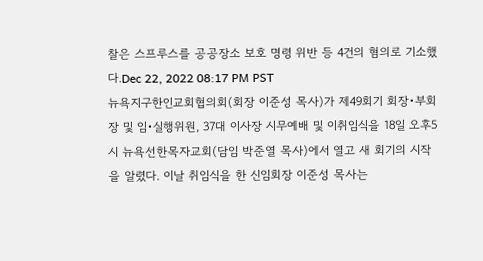찰은 스프루스를 공공장소 보호 명령 위반 등 4건의 혐의로 기소했다.Dec 22, 2022 08:17 PM PST
뉴욕지구한인교회협의회(회장 이준성 목사)가 제49회기 회장•부회장 및 임•실행위원, 37대 이사장 시무예배 및 이취임식을 18일 오후5시 뉴욕선한목자교회(담임 박준열 목사)에서 열고 새 회기의 시작을 알렸다. 이날 취임식을 한 신임회장 이준성 목사는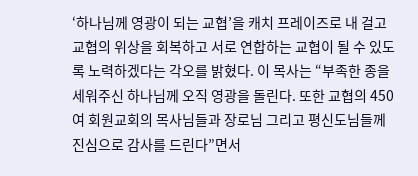‘하나님께 영광이 되는 교협’을 캐치 프레이즈로 내 걸고 교협의 위상을 회복하고 서로 연합하는 교협이 될 수 있도록 노력하겠다는 각오를 밝혔다. 이 목사는 “부족한 종을 세워주신 하나님께 오직 영광을 돌린다. 또한 교협의 450여 회원교회의 목사님들과 장로님 그리고 평신도님들께 진심으로 감사를 드린다”면서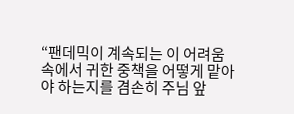“팬데믹이 계속되는 이 어려움 속에서 귀한 중책을 어떻게 맡아야 하는지를 겸손히 주님 앞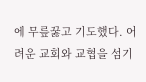에 무릎꿇고 기도했다. 어려운 교회와 교협을 섬기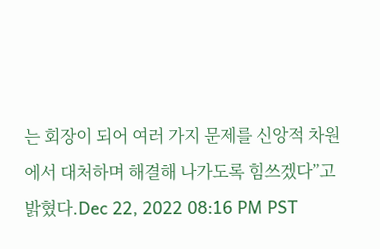는 회장이 되어 여러 가지 문제를 신앙적 차원에서 대처하며 해결해 나가도록 힘쓰겠다”고 밝혔다.Dec 22, 2022 08:16 PM PST